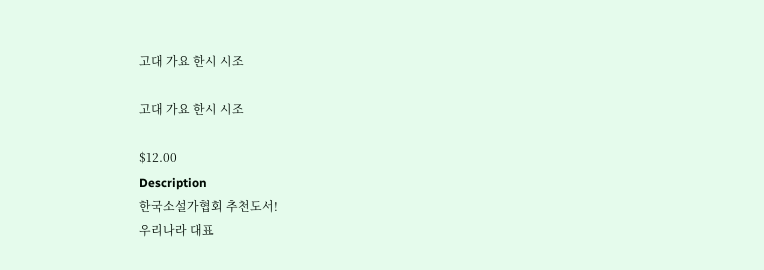고대 가요 한시 시조

고대 가요 한시 시조

$12.00
Description
한국소설가협회 추천도서!
우리나라 대표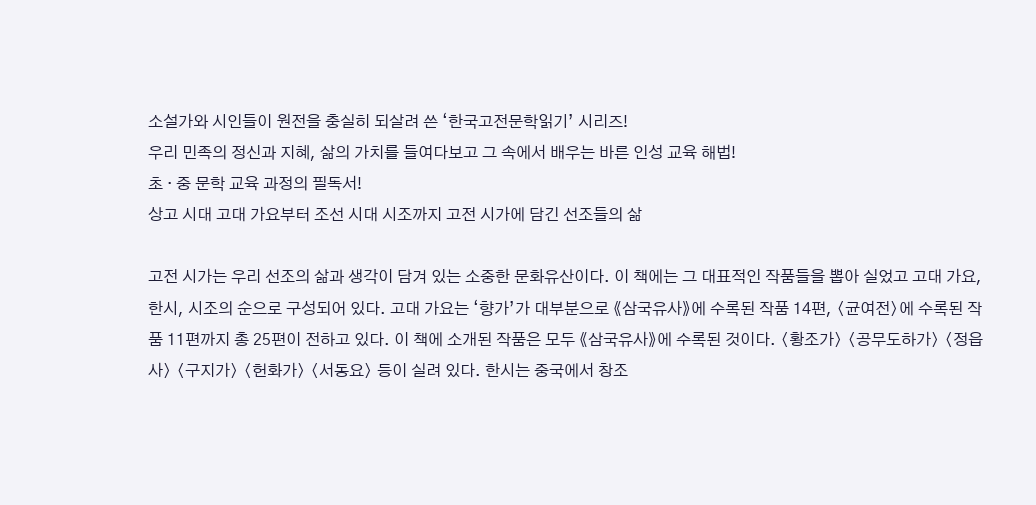소설가와 시인들이 원전을 충실히 되살려 쓴 ‘한국고전문학읽기’ 시리즈!
우리 민족의 정신과 지혜, 삶의 가치를 들여다보고 그 속에서 배우는 바른 인성 교육 해법!
초 · 중 문학 교육 과정의 필독서!
상고 시대 고대 가요부터 조선 시대 시조까지 고전 시가에 담긴 선조들의 삶

고전 시가는 우리 선조의 삶과 생각이 담겨 있는 소중한 문화유산이다. 이 책에는 그 대표적인 작품들을 뽑아 실었고 고대 가요, 한시, 시조의 순으로 구성되어 있다. 고대 가요는 ‘향가’가 대부분으로 《삼국유사》에 수록된 작품 14편, 〈균여전〉에 수록된 작품 11편까지 총 25편이 전하고 있다. 이 책에 소개된 작품은 모두 《삼국유사》에 수록된 것이다. 〈황조가〉 〈공무도하가〉 〈정읍사〉 〈구지가〉 〈헌화가〉 〈서동요〉 등이 실려 있다. 한시는 중국에서 창조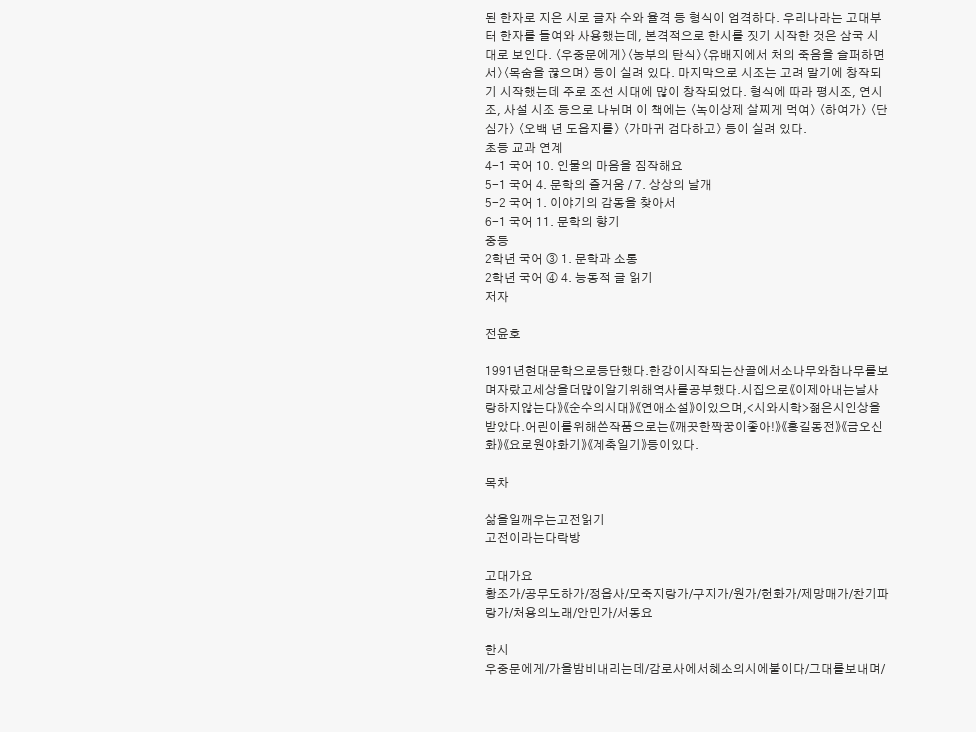된 한자로 지은 시로 글자 수와 율격 등 형식이 엄격하다. 우리나라는 고대부터 한자를 들여와 사용했는데, 본격적으로 한시를 짓기 시작한 것은 삼국 시대로 보인다. 〈우중문에게〉〈농부의 탄식〉〈유배지에서 처의 죽음을 슬퍼하면서〉〈목숨을 끊으며〉 등이 실려 있다. 마지막으로 시조는 고려 말기에 창작되기 시작했는데 주로 조선 시대에 많이 창작되었다. 형식에 따라 평시조, 연시조, 사설 시조 등으로 나뉘며 이 책에는 〈녹이상제 살찌게 먹여〉 〈하여가〉 〈단심가〉 〈오백 년 도읍지를〉 〈가마귀 검다하고〉 등이 실려 있다.
초등 교과 연계
4-1 국어 10. 인물의 마음을 짐작해요
5-1 국어 4. 문학의 즐거움 / 7. 상상의 날개
5-2 국어 1. 이야기의 감동을 찾아서
6-1 국어 11. 문학의 향기
중등
2학년 국어 ③ 1. 문학과 소통
2학년 국어 ④ 4. 능동적 글 읽기
저자

전윤호

1991년현대문학으로등단했다.한강이시작되는산골에서소나무와참나무를보며자랐고세상을더많이알기위해역사를공부했다.시집으로《이제아내는날사랑하지않는다》《순수의시대》《연애소설》이있으며,<시와시학>젊은시인상을받았다.어린이를위해쓴작품으로는《깨끗한짝꿍이좋아!》《홍길동전》《금오신화》《요로원야화기》《계축일기》등이있다.

목차

삶을일깨우는고전읽기
고전이라는다락방

고대가요
황조가/공무도하가/정읍사/모죽지랑가/구지가/원가/헌화가/제망매가/찬기파랑가/처용의노래/안민가/서동요

한시
우중문에게/가을밤비내리는데/감로사에서혜소의시에붙이다/그대를보내며/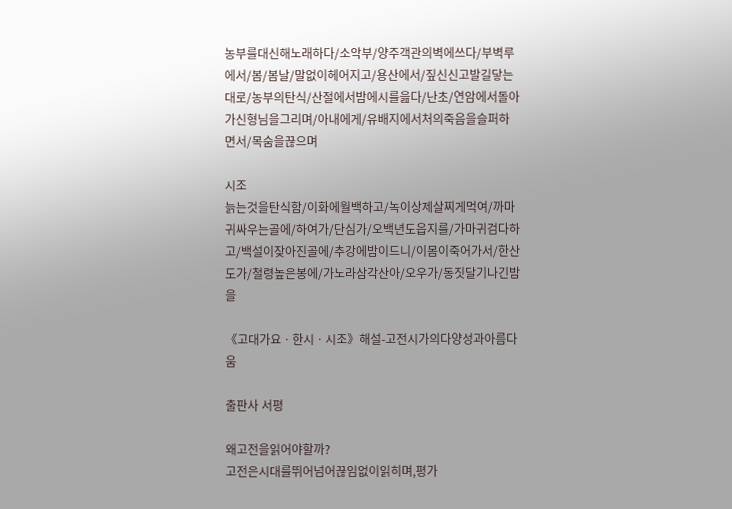농부를대신해노래하다/소악부/양주객관의벽에쓰다/부벽루에서/봄/봄날/말없이헤어지고/용산에서/짚신신고발길닿는대로/농부의탄식/산절에서밤에시를읊다/난초/연암에서돌아가신형님을그리며/아내에게/유배지에서처의죽음을슬퍼하면서/목숨을끊으며

시조
늙는것을탄식함/이화에월백하고/녹이상제살찌게먹여/까마귀싸우는골에/하여가/단심가/오백년도읍지를/가마귀검다하고/백설이잦아진골에/추강에밤이드니/이몸이죽어가서/한산도가/철령높은봉에/가노라삼각산아/오우가/동짓달기나긴밤을

《고대가요ㆍ한시ㆍ시조》해설-고전시가의다양성과아름다움

출판사 서평

왜고전을읽어야할까?
고전은시대를뛰어넘어끊임없이읽히며,평가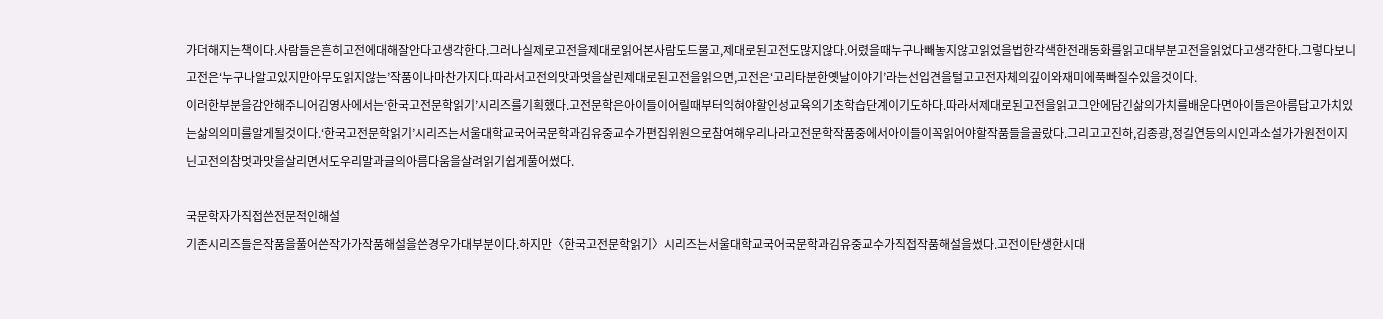가더해지는책이다.사람들은흔히고전에대해잘안다고생각한다.그러나실제로고전을제대로읽어본사람도드물고,제대로된고전도많지않다.어렸을때누구나빼놓지않고읽었을법한각색한전래동화를읽고대부분고전을읽었다고생각한다.그렇다보니고전은‘누구나알고있지만아무도읽지않는’작품이나마찬가지다.따라서고전의맛과멋을살린제대로된고전을읽으면,고전은‘고리타분한옛날이야기’라는선입견을털고고전자체의깊이와재미에푹빠질수있을것이다.
이러한부분을감안해주니어김영사에서는‘한국고전문학읽기’시리즈를기획했다.고전문학은아이들이어릴때부터익혀야할인성교육의기초학습단계이기도하다.따라서제대로된고전을읽고그안에담긴삶의가치를배운다면아이들은아름답고가치있는삶의의미를알게될것이다.‘한국고전문학읽기’시리즈는서울대학교국어국문학과김유중교수가편집위원으로참여해우리나라고전문학작품중에서아이들이꼭읽어야할작품들을골랐다.그리고고진하,김종광,정길연등의시인과소설가가원전이지닌고전의참멋과맛을살리면서도우리말과글의아름다움을살려읽기쉽게풀어썼다.

국문학자가직접쓴전문적인해설
기존시리즈들은작품을풀어쓴작가가작품해설을쓴경우가대부분이다.하지만〈한국고전문학읽기〉시리즈는서울대학교국어국문학과김유중교수가직접작품해설을썼다.고전이탄생한시대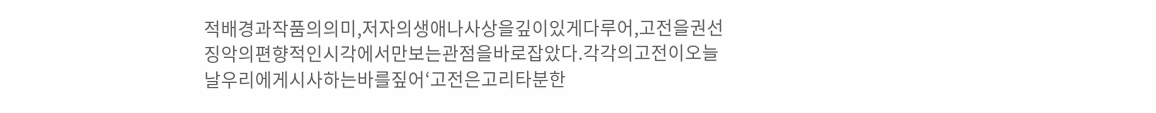적배경과작품의의미,저자의생애나사상을깊이있게다루어,고전을권선징악의편향적인시각에서만보는관점을바로잡았다.각각의고전이오늘날우리에게시사하는바를짚어‘고전은고리타분한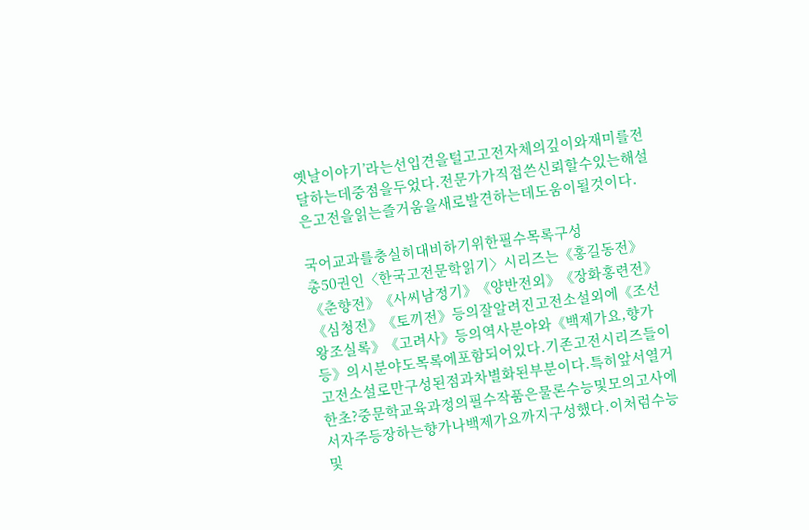옛날이야기’라는선입견을털고고전자체의깊이와재미를전달하는데중점을두었다.전문가가직접쓴신뢰할수있는해설은고전을읽는즐거움을새로발견하는데도움이될것이다.

국어교과를충실히대비하기위한필수목록구성
총50권인〈한국고전문학읽기〉시리즈는《홍길동전》《춘향전》《사씨남정기》《양반전외》《장화홍련전》《심청전》《토끼전》등의잘알려진고전소설외에《조선왕조실록》《고려사》등의역사분야와《백제가요,향가등》의시분야도목록에포함되어있다.기존고전시리즈들이고전소설로만구성된점과차별화된부분이다.특히앞서열거한초?중문학교육과정의필수작품은물론수능및모의고사에서자주등장하는향가나백제가요까지구성했다.이처럼수능및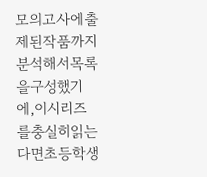모의고사에출제된작품까지분석해서목록을구성했기에,이시리즈를충실히읽는다면초등학생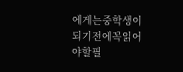에게는중학생이되기전에꼭읽어야할필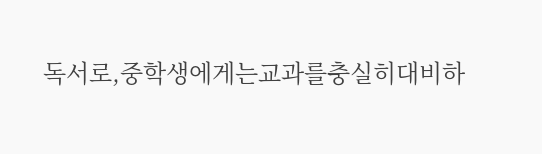독서로,중학생에게는교과를충실히대비하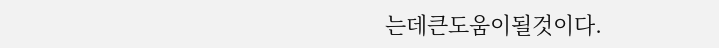는데큰도움이될것이다.